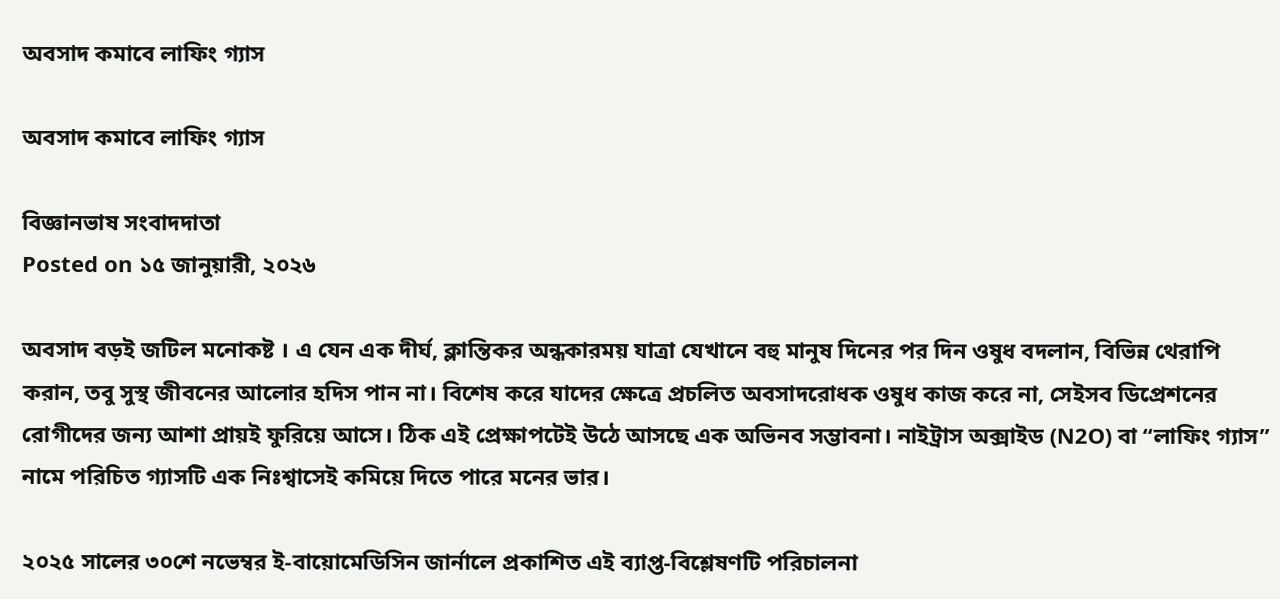অবসাদ কমাবে লাফিং গ্যাস

অবসাদ কমাবে লাফিং গ্যাস

বিজ্ঞানভাষ সংবাদদাতা
Posted on ১৫ জানুয়ারী, ২০২৬

অবসাদ বড়ই জটিল মনোকষ্ট । এ যেন এক দীর্ঘ, ক্লান্তিকর অন্ধকারময় যাত্রা যেখানে বহু মানুষ দিনের পর দিন ওষুধ বদলান, বিভিন্ন থেরাপি করান, তবু সুস্থ জীবনের আলোর হদিস পান না। বিশেষ করে যাদের ক্ষেত্রে প্রচলিত অবসাদরোধক ওষুধ কাজ করে না, সেইসব ডিপ্রেশনের রোগীদের জন্য আশা প্রায়ই ফুরিয়ে আসে। ঠিক এই প্রেক্ষাপটেই উঠে আসছে এক অভিনব সম্ভাবনা। নাইট্রাস অক্সাইড (N2O) বা “লাফিং গ্যাস” নামে পরিচিত গ্যাসটি এক নিঃশ্বাসেই কমিয়ে দিতে পারে মনের ভার।

২০২৫ সালের ৩০শে নভেম্বর ই-বায়োমেডিসিন জার্নালে প্রকাশিত এই ব্যাপ্ত-বিশ্লেষণটি পরিচালনা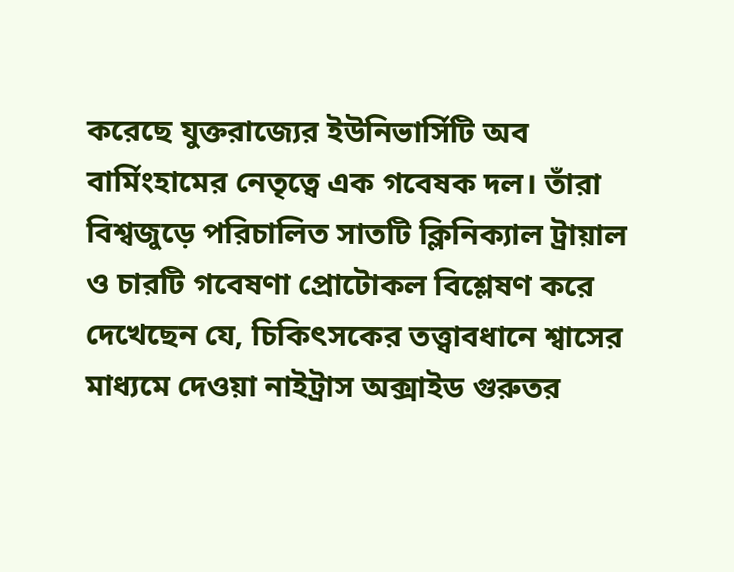করেছে যুক্তরাজ্যের ইউনিভার্সিটি অব বার্মিংহামের নেতৃত্বে এক গবেষক দল। তাঁরা বিশ্বজুড়ে পরিচালিত সাতটি ক্লিনিক্যাল ট্রায়াল ও চারটি গবেষণা প্রোটোকল বিশ্লেষণ করে দেখেছেন যে, চিকিৎসকের তত্ত্বাবধানে শ্বাসের মাধ্যমে দেওয়া নাইট্রাস অক্সাইড গুরুতর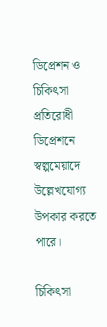ডিপ্রেশন ও চিকিৎসা প্রতিরোধী ডিপ্রেশনে স্বল্পমেয়াদে উল্লেখযোগ্য উপকার করতে পারে।

চিকিৎসা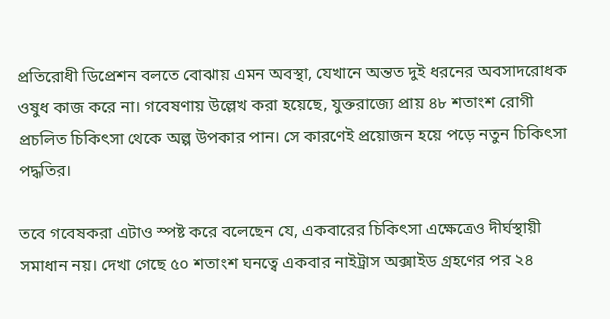প্রতিরোধী ডিপ্রেশন বলতে বোঝায় এমন অবস্থা, যেখানে অন্তত দুই ধরনের অবসাদরোধক ওষুধ কাজ করে না। গবেষণায় উল্লেখ করা হয়েছে, যুক্তরাজ্যে প্রায় ৪৮ শতাংশ রোগী প্রচলিত চিকিৎসা থেকে অল্প উপকার পান। সে কারণেই প্রয়োজন হয়ে পড়ে নতুন চিকিৎসা পদ্ধতির।

তবে গবেষকরা এটাও স্পষ্ট করে বলেছেন যে, একবারের চিকিৎসা এক্ষেত্রেও দীর্ঘস্থায়ী সমাধান নয়। দেখা গেছে ৫০ শতাংশ ঘনত্বে একবার নাইট্রাস অক্সাইড গ্রহণের পর ২৪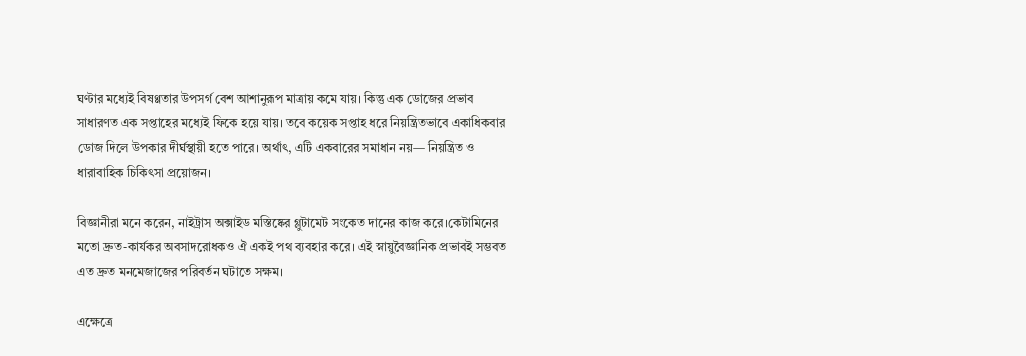ঘণ্টার মধ্যেই বিষণ্ণতার উপসর্গ বেশ আশানুরূপ মাত্রায় কমে যায়। কিন্তু এক ডোজের প্রভাব সাধারণত এক সপ্তাহের মধ্যেই ফিকে হয়ে যায়। তবে কয়েক সপ্তাহ ধরে নিয়ন্ত্রিতভাবে একাধিকবার ডোজ দিলে উপকার দীর্ঘস্থায়ী হতে পারে। অর্থাৎ, এটি একবারের সমাধান নয়— নিয়ন্ত্রিত ও ধারাবাহিক চিকিৎসা প্রয়োজন।

বিজ্ঞানীরা মনে করেন, নাইট্রাস অক্সাইড মস্তিষ্কের গ্লুটামেট সংকেত দানের কাজ করে।কেটামিনের মতো দ্রুত-কার্যকর অবসাদরোধকও ঐ একই পথ ব্যবহার করে। এই স্নায়ুবৈজ্ঞানিক প্রভাবই সম্ভবত এত দ্রুত মনমেজাজের পরিবর্তন ঘটাতে সক্ষম।

এক্ষেত্রে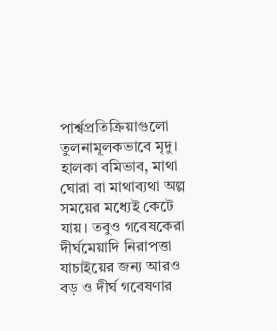পার্শ্বপ্রতিক্রিয়াগুলো তুলনামূলকভাবে মৃদু। হালকা বমিভাব, মাথা ঘোরা বা মাথাব্যথা অল্প সময়ের মধ্যেই কেটে যায়। তবুও গবেষকেরা দীর্ঘমেয়াদি নিরাপত্তা যাচাইয়ের জন্য আরও বড় ও দীর্ঘ গবেষণার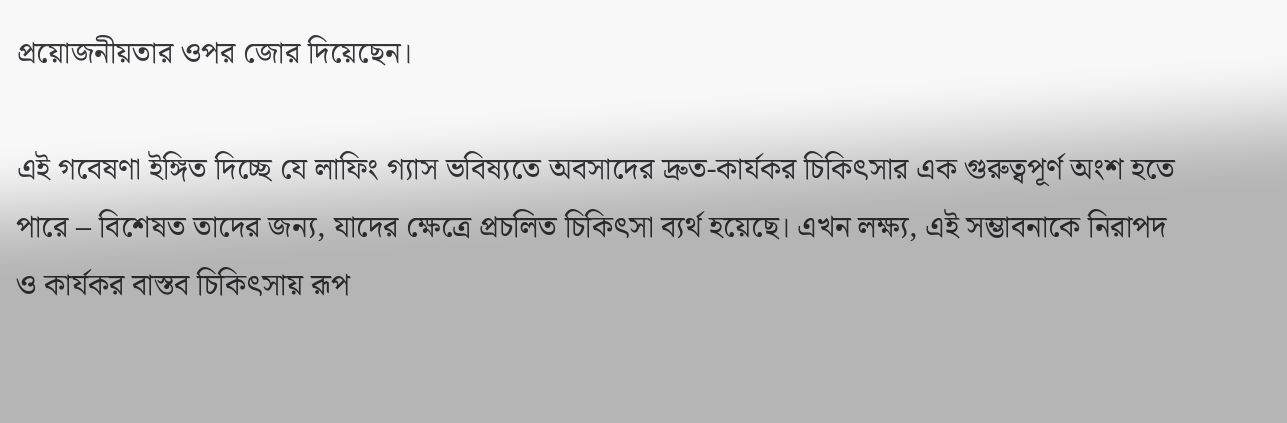প্রয়োজনীয়তার ওপর জোর দিয়েছেন।

এই গবেষণা ইঙ্গিত দিচ্ছে যে লাফিং গ্যাস ভবিষ্যতে অবসাদের দ্রুত-কার্যকর চিকিৎসার এক গুরুত্বপূর্ণ অংশ হতে পারে – বিশেষত তাদের জন্য, যাদের ক্ষেত্রে প্রচলিত চিকিৎসা ব্যর্থ হয়েছে। এখন লক্ষ্য, এই সম্ভাবনাকে নিরাপদ ও কার্যকর বাস্তব চিকিৎসায় রূপ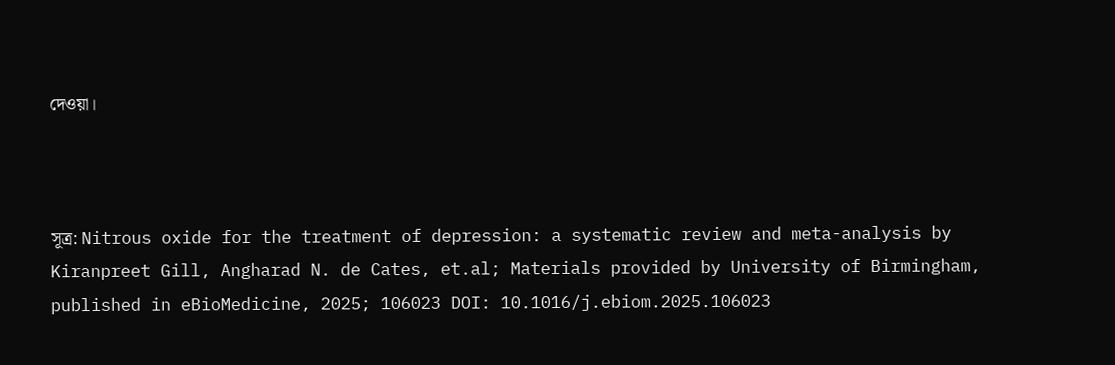দেওয়া।



সূত্র: Nitrous oxide for the treatment of depression: a systematic review and meta-analysis by Kiranpreet Gill, Angharad N. de Cates, et.al; Materials provided by University of Birmingham, published in eBioMedicine, 2025; 106023 DOI: 10.1016/j.ebiom.2025.106023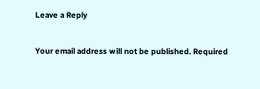Leave a Reply

Your email address will not be published. Required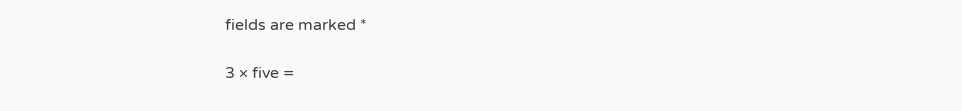fields are marked *

3 × five =